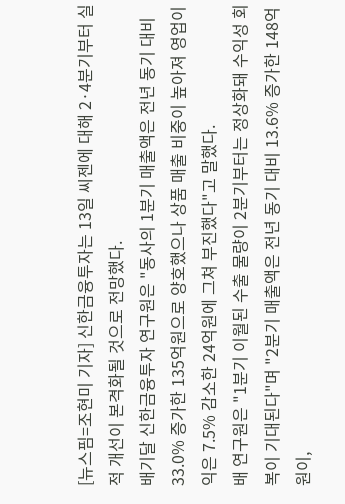[뉴스핌=조현미 기자] 신한금융투자는 13일 씨젠에 대해 2·4분기부터 실적 개선이 본격화될 것으로 전망했다.
배기달 신한금융투자 연구원은 "동사의 1분기 매출액은 전년 동기 대비 33.0% 증가한 135억원으로 양호했으나 상품 매출 비중이 높아져 영업이익은 7.5% 감소한 24억원에 그쳐 부진했다"고 말했다.
배 연구원은 "1분기 이월된 수출 물량이 2분기부터는 정상화돼 수익성 회복이 기대된다"며 "2분기 매출액은 전년 동기 대비 13.6% 증가한 148억원이,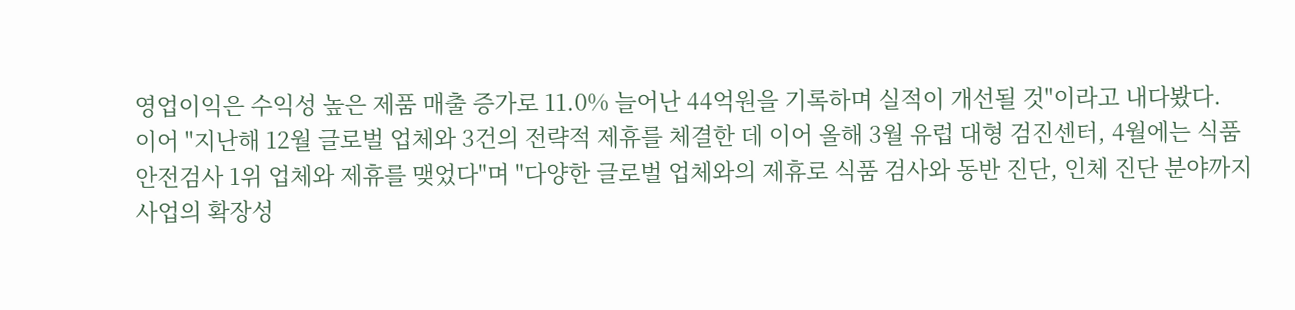영업이익은 수익성 높은 제품 매출 증가로 11.0% 늘어난 44억원을 기록하며 실적이 개선될 것"이라고 내다봤다.
이어 "지난해 12월 글로벌 업체와 3건의 전략적 제휴를 체결한 데 이어 올해 3월 유럽 대형 검진센터, 4월에는 식품 안전검사 1위 업체와 제휴를 맺었다"며 "다양한 글로벌 업체와의 제휴로 식품 검사와 동반 진단, 인체 진단 분야까지 사업의 확장성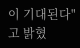이 기대된다"고 밝혔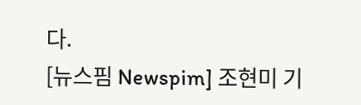다.
[뉴스핌 Newspim] 조현미 기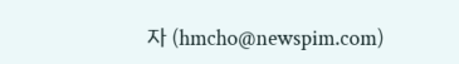자 (hmcho@newspim.com)